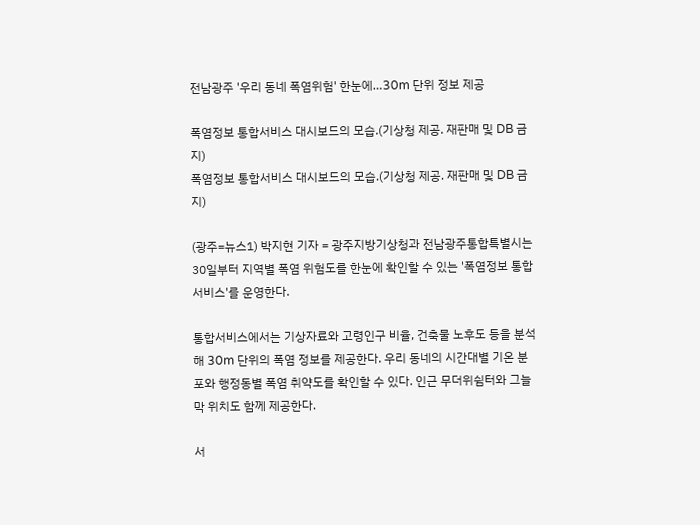전남광주 '우리 동네 폭염위험' 한눈에…30m 단위 정보 제공

폭염정보 통합서비스 대시보드의 모습.(기상청 제공. 재판매 및 DB 금지)
폭염정보 통합서비스 대시보드의 모습.(기상청 제공. 재판매 및 DB 금지)

(광주=뉴스1) 박지현 기자 = 광주지방기상청과 전남광주통합특별시는 30일부터 지역별 폭염 위험도를 한눈에 확인할 수 있는 '폭염정보 통합서비스'를 운영한다.

통합서비스에서는 기상자료와 고령인구 비율, 건축물 노후도 등을 분석해 30m 단위의 폭염 정보를 제공한다. 우리 동네의 시간대별 기온 분포와 행정동별 폭염 취약도를 확인할 수 있다. 인근 무더위쉼터와 그늘막 위치도 함께 제공한다.

서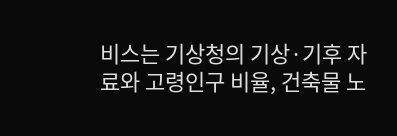비스는 기상청의 기상·기후 자료와 고령인구 비율, 건축물 노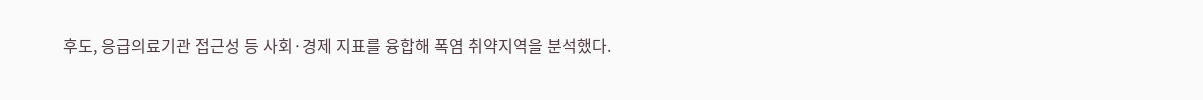후도, 응급의료기관 접근성 등 사회·경제 지표를 융합해 폭염 취약지역을 분석했다.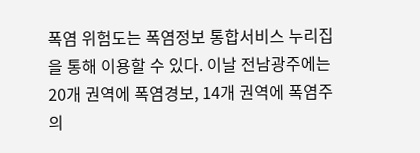폭염 위험도는 폭염정보 통합서비스 누리집을 통해 이용할 수 있다. 이날 전남광주에는 20개 권역에 폭염경보, 14개 권역에 폭염주의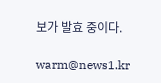보가 발효 중이다.

warm@news1.kr